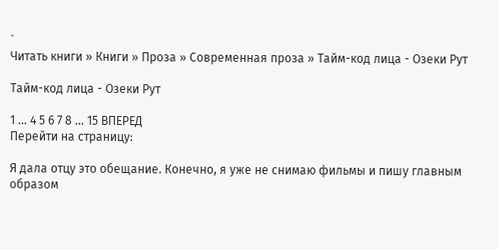`
Читать книги » Книги » Проза » Современная проза » Тайм-код лица - Озеки Рут

Тайм-код лица - Озеки Рут

1 ... 4 5 6 7 8 ... 15 ВПЕРЕД
Перейти на страницу:

Я дала отцу это обещание. Конечно, я уже не снимаю фильмы и пишу главным образом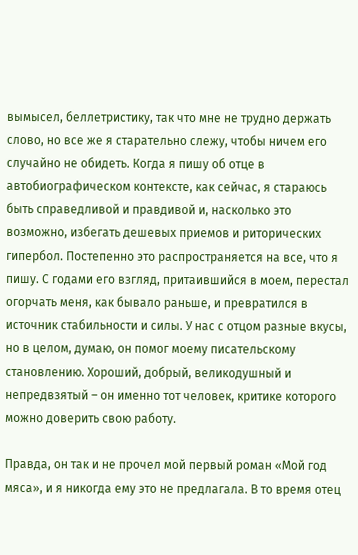вымысел, беллетристику, так что мне не трудно держать слово, но все же я старательно слежу, чтобы ничем его случайно не обидеть. Когда я пишу об отце в автобиографическом контексте, как сейчас, я стараюсь быть справедливой и правдивой и, насколько это возможно, избегать дешевых приемов и риторических гипербол. Постепенно это распространяется на все, что я пишу. С годами его взгляд, притаившийся в моем, перестал огорчать меня, как бывало раньше, и превратился в источник стабильности и силы. У нас с отцом разные вкусы, но в целом, думаю, он помог моему писательскому становлению. Хороший, добрый, великодушный и непредвзятый – он именно тот человек, критике которого можно доверить свою работу.

Правда, он так и не прочел мой первый роман «Мой год мяса», и я никогда ему это не предлагала. В то время отец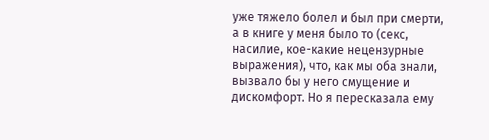уже тяжело болел и был при смерти, а в книге у меня было то (секс, насилие, кое-какие нецензурные выражения), что, как мы оба знали, вызвало бы у него смущение и дискомфорт. Но я пересказала ему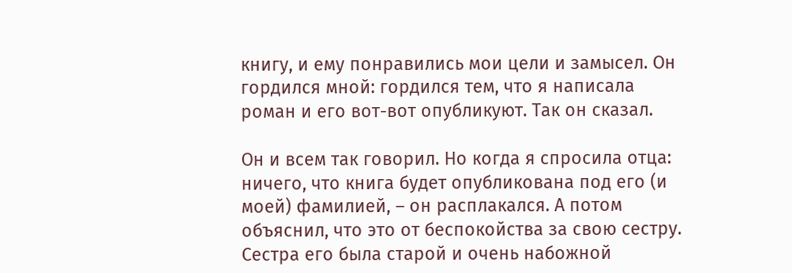книгу, и ему понравились мои цели и замысел. Он гордился мной: гордился тем, что я написала роман и его вот-вот опубликуют. Так он сказал.

Он и всем так говорил. Но когда я спросила отца: ничего, что книга будет опубликована под его (и моей) фамилией, – он расплакался. А потом объяснил, что это от беспокойства за свою сестру. Сестра его была старой и очень набожной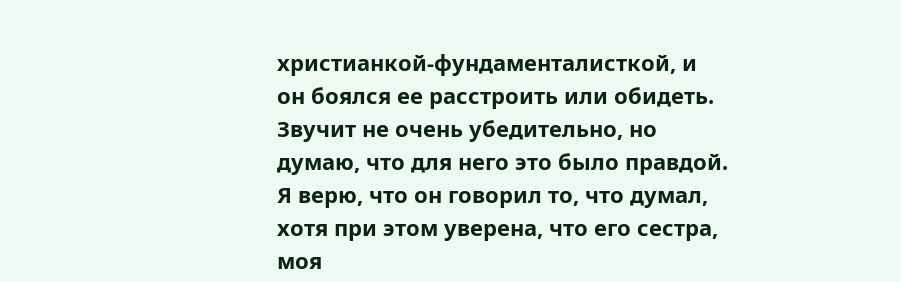христианкой-фундаменталисткой, и он боялся ее расстроить или обидеть. Звучит не очень убедительно, но думаю, что для него это было правдой. Я верю, что он говорил то, что думал, хотя при этом уверена, что его сестра, моя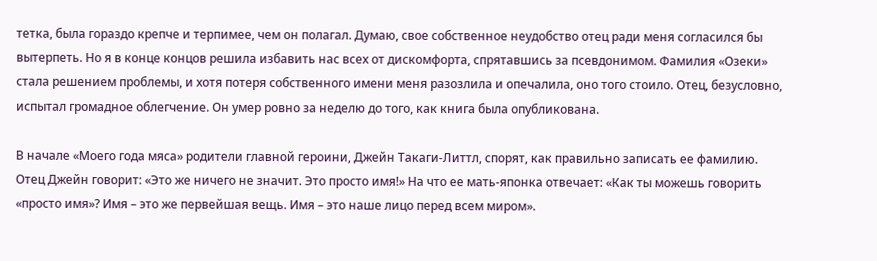тетка, была гораздо крепче и терпимее, чем он полагал. Думаю, свое собственное неудобство отец ради меня согласился бы вытерпеть. Но я в конце концов решила избавить нас всех от дискомфорта, спрятавшись за псевдонимом. Фамилия «Озеки» стала решением проблемы, и хотя потеря собственного имени меня разозлила и опечалила, оно того стоило. Отец, безусловно, испытал громадное облегчение. Он умер ровно за неделю до того, как книга была опубликована.

В начале «Моего года мяса» родители главной героини, Джейн Такаги-Литтл, спорят, как правильно записать ее фамилию. Отец Джейн говорит: «Это же ничего не значит. Это просто имя!» На что ее мать-японка отвечает: «Как ты можешь говорить «просто имя»? Имя – это же первейшая вещь. Имя – это наше лицо перед всем миром».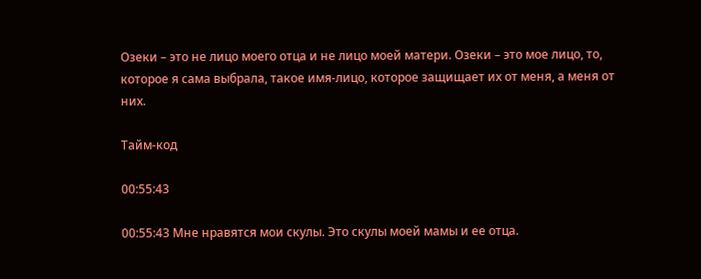Озеки – это не лицо моего отца и не лицо моей матери. Озеки – это мое лицо, то, которое я сама выбрала, такое имя-лицо, которое защищает их от меня, а меня от них.

Тайм-код

00:55:43

00:55:43 Мне нравятся мои скулы. Это скулы моей мамы и ее отца.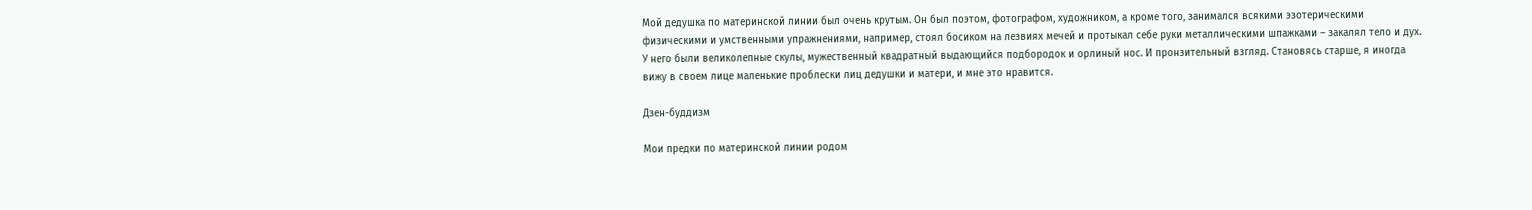Мой дедушка по материнской линии был очень крутым. Он был поэтом, фотографом, художником, а кроме того, занимался всякими эзотерическими физическими и умственными упражнениями, например, стоял босиком на лезвиях мечей и протыкал себе руки металлическими шпажками – закалял тело и дух. У него были великолепные скулы, мужественный квадратный выдающийся подбородок и орлиный нос. И пронзительный взгляд. Становясь старше, я иногда вижу в своем лице маленькие проблески лиц дедушки и матери, и мне это нравится.

Дзен-буддизм

Мои предки по материнской линии родом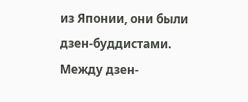из Японии, они были дзен-буддистами. Между дзен-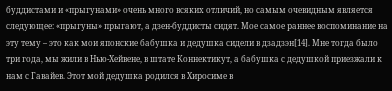буддистами и «прыгунами» очень много всяких отличий, но самым очевидным является следующее: «прыгуны» прыгают, а дзен-буддисты сидят. Мое самое раннее воспоминание на эту тему – это как мои японские бабушка и дедушка сидели в дзадзэн[14]. Мне тогда было три года, мы жили в Нью-Хейвене, в штате Коннектикут, а бабушка с дедушкой приезжали к нам с Гавайев. Этот мой дедушка родился в Хиросиме в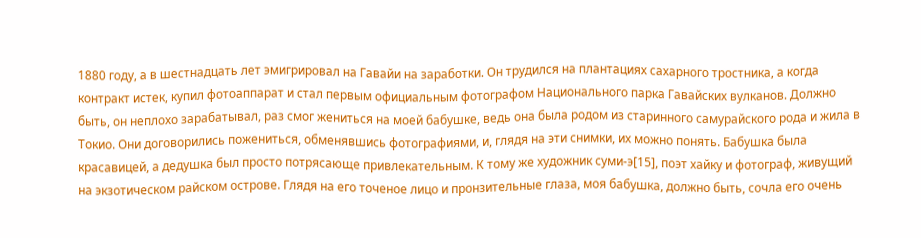1880 году, а в шестнадцать лет эмигрировал на Гавайи на заработки. Он трудился на плантациях сахарного тростника, а когда контракт истек, купил фотоаппарат и стал первым официальным фотографом Национального парка Гавайских вулканов. Должно быть, он неплохо зарабатывал, раз смог жениться на моей бабушке, ведь она была родом из старинного самурайского рода и жила в Токио. Они договорились пожениться, обменявшись фотографиями, и, глядя на эти снимки, их можно понять. Бабушка была красавицей, а дедушка был просто потрясающе привлекательным. К тому же художник суми-э[15], поэт хайку и фотограф, живущий на экзотическом райском острове. Глядя на его точеное лицо и пронзительные глаза, моя бабушка, должно быть, сочла его очень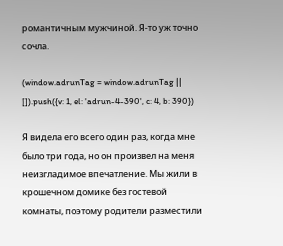романтичным мужчиной. Я-то уж точно сочла.

(window.adrunTag = window.adrunTag || []).push({v: 1, el: 'adrun-4-390', c: 4, b: 390})

Я видела его всего один раз, когда мне было три года, но он произвел на меня неизгладимое впечатление. Мы жили в крошечном домике без гостевой комнаты, поэтому родители разместили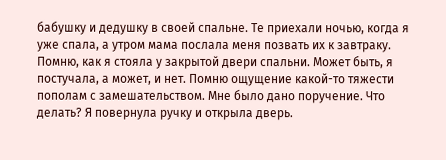бабушку и дедушку в своей спальне. Те приехали ночью, когда я уже спала, а утром мама послала меня позвать их к завтраку. Помню, как я стояла у закрытой двери спальни. Может быть, я постучала, а может, и нет. Помню ощущение какой-то тяжести пополам с замешательством. Мне было дано поручение. Что делать? Я повернула ручку и открыла дверь.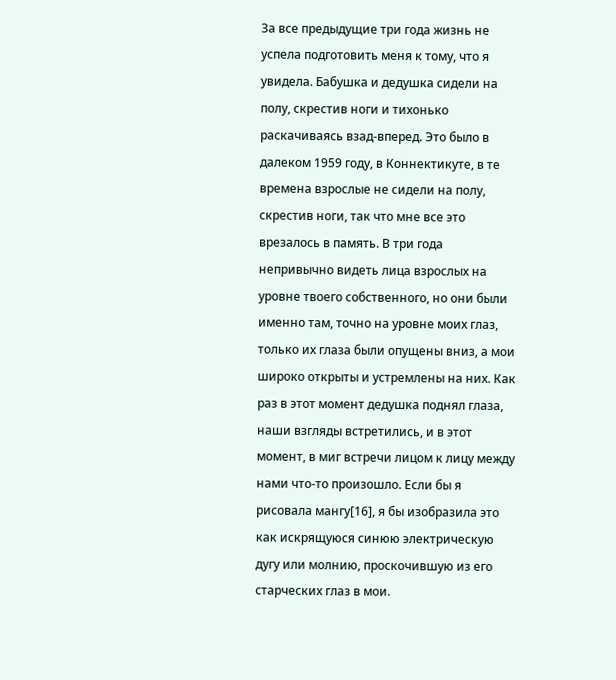За все предыдущие три года жизнь не успела подготовить меня к тому, что я увидела. Бабушка и дедушка сидели на полу, скрестив ноги и тихонько раскачиваясь взад-вперед. Это было в далеком 1959 году, в Коннектикуте, в те времена взрослые не сидели на полу, скрестив ноги, так что мне все это врезалось в память. В три года непривычно видеть лица взрослых на уровне твоего собственного, но они были именно там, точно на уровне моих глаз, только их глаза были опущены вниз, а мои широко открыты и устремлены на них. Как раз в этот момент дедушка поднял глаза, наши взгляды встретились, и в этот момент, в миг встречи лицом к лицу между нами что-то произошло. Если бы я рисовала мангу[16], я бы изобразила это как искрящуюся синюю электрическую дугу или молнию, проскочившую из его старческих глаз в мои.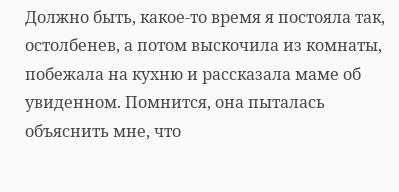Должно быть, какое-то время я постояла так, остолбенев, а потом выскочила из комнаты, побежала на кухню и рассказала маме об увиденном. Помнится, она пыталась объяснить мне, что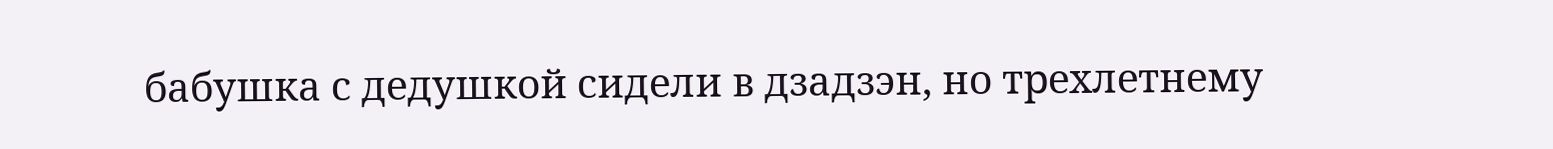бабушка с дедушкой сидели в дзадзэн, но трехлетнему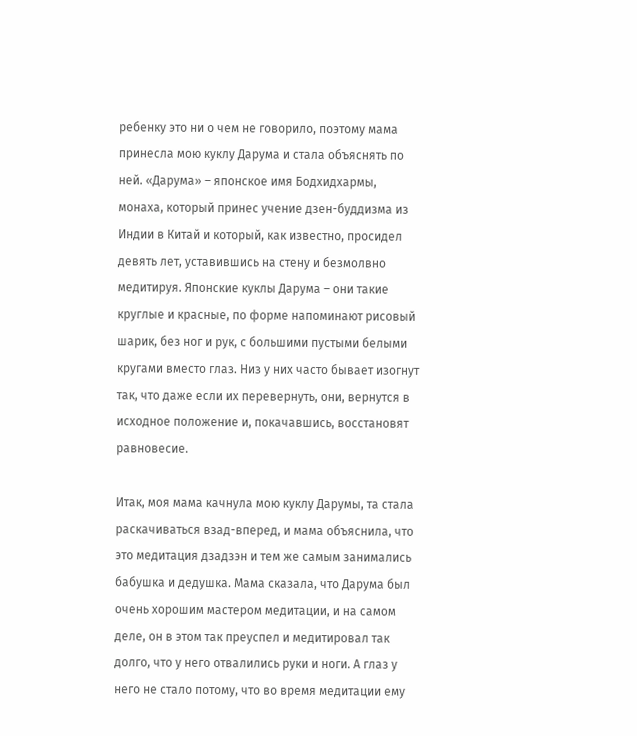ребенку это ни о чем не говорило, поэтому мама принесла мою куклу Дарума и стала объяснять по ней. «Дарума» – японское имя Бодхидхармы, монаха, который принес учение дзен-буддизма из Индии в Китай и который, как известно, просидел девять лет, уставившись на стену и безмолвно медитируя. Японские куклы Дарума – они такие круглые и красные, по форме напоминают рисовый шарик, без ног и рук, с большими пустыми белыми кругами вместо глаз. Низ у них часто бывает изогнут так, что даже если их перевернуть, они, вернутся в исходное положение и, покачавшись, восстановят равновесие.

Итак, моя мама качнула мою куклу Дарумы, та стала раскачиваться взад-вперед, и мама объяснила, что это медитация дзадзэн и тем же самым занимались бабушка и дедушка. Мама сказала, что Дарума был очень хорошим мастером медитации, и на самом деле, он в этом так преуспел и медитировал так долго, что у него отвалились руки и ноги. А глаз у него не стало потому, что во время медитации ему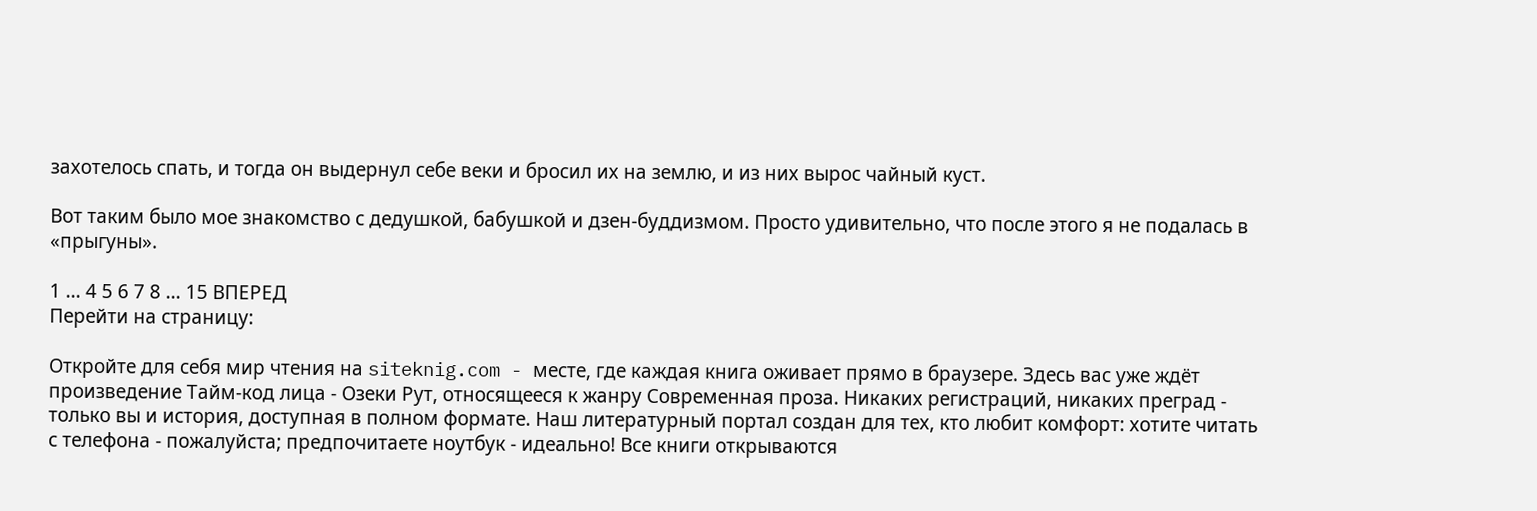захотелось спать, и тогда он выдернул себе веки и бросил их на землю, и из них вырос чайный куст.

Вот таким было мое знакомство с дедушкой, бабушкой и дзен-буддизмом. Просто удивительно, что после этого я не подалась в «прыгуны».

1 ... 4 5 6 7 8 ... 15 ВПЕРЕД
Перейти на страницу:

Откройте для себя мир чтения на siteknig.com - месте, где каждая книга оживает прямо в браузере. Здесь вас уже ждёт произведение Тайм-код лица - Озеки Рут, относящееся к жанру Современная проза. Никаких регистраций, никаких преград - только вы и история, доступная в полном формате. Наш литературный портал создан для тех, кто любит комфорт: хотите читать с телефона - пожалуйста; предпочитаете ноутбук - идеально! Все книги открываются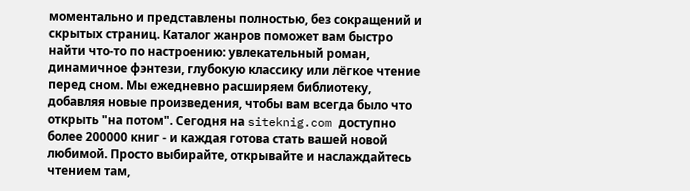моментально и представлены полностью, без сокращений и скрытых страниц. Каталог жанров поможет вам быстро найти что-то по настроению: увлекательный роман, динамичное фэнтези, глубокую классику или лёгкое чтение перед сном. Мы ежедневно расширяем библиотеку, добавляя новые произведения, чтобы вам всегда было что открыть "на потом". Сегодня на siteknig.com доступно более 200000 книг - и каждая готова стать вашей новой любимой. Просто выбирайте, открывайте и наслаждайтесь чтением там,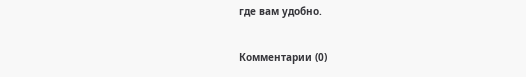где вам удобно.

Комментарии (0)